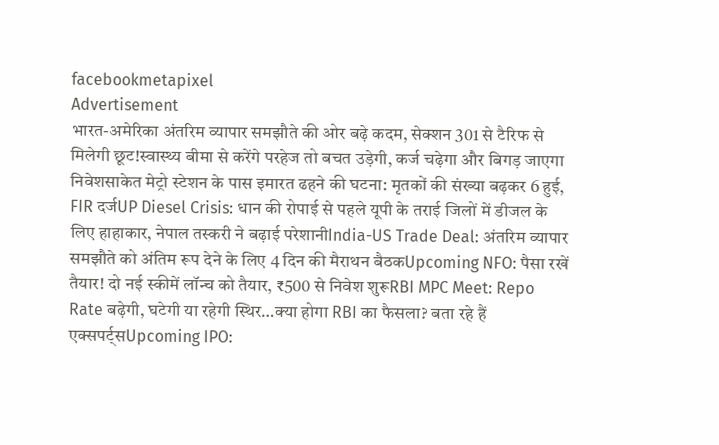facebookmetapixel
Advertisement
भारत-अमेरिका अंतरिम व्यापार समझौते की ओर बढ़े कदम, सेक्शन 301 से टैरिफ से मिलेगी छूट!स्वास्थ्य बीमा से करेंगे परहेज तो बचत उड़ेगी, कर्ज चढ़ेगा और बिगड़ जाएगा निवेशसाकेत मेट्रो स्टेशन के पास इमारत ढहने की घटना: मृतकों की संख्या बढ़कर 6 हुई, FIR दर्जUP Diesel Crisis: धान की रोपाई से पहले यूपी के तराई जिलों में डीजल के लिए हाहाकार, नेपाल तस्करी ने बढ़ाई परेशानीIndia-US Trade Deal: अंतरिम व्यापार समझौते को अंतिम रूप देने के लिए 4 दिन की मैराथन बैठकUpcoming NFO: पैसा रखें तैयार! दो नई स्कीमें लॉन्च को तैयार, ₹500 से निवेश शुरूRBI MPC Meet: Repo Rate बढ़ेगी, घटेगी या रहेगी स्थिर…क्या होगा RBI का फैसला? बता रहे हैं एक्सपर्ट्सUpcoming IPO: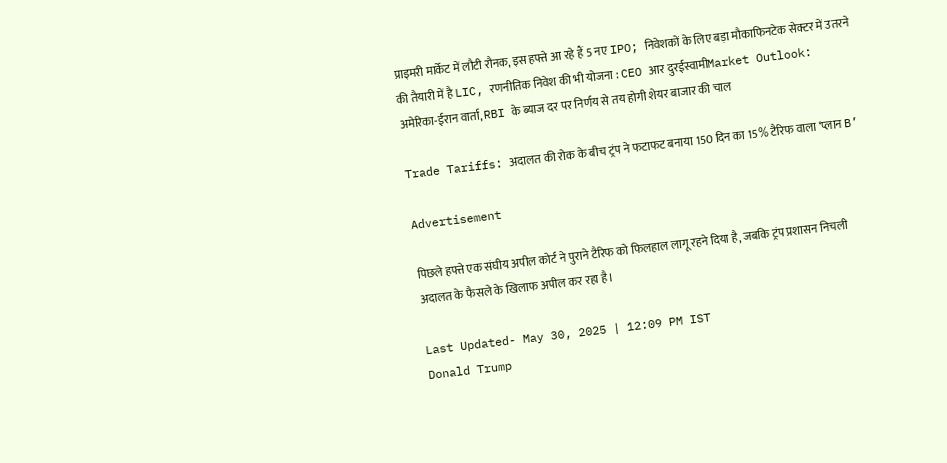प्राइमरी मार्केट में लौटी रौनक, इस हफ्ते आ रहे हैं 5 नए IPO; निवेशकों के लिए बड़ा मौकाफिनटेक सेक्टर में उतरने की तैयारी में है LIC, रणनीतिक निवेश की भी योजना : CEO आर दुरईस्वामीMarket Outlook: अमेरिका-ईरान वार्ता, RBI के ब्याज दर पर निर्णय से तय होगी शेयर बाजार की चाल

Trade Tariffs: अदालत की रोक के बीच ट्रंप ने फटाफट बनाया 150 दिन का 15% टैरिफ वाला ‘प्लान B’

Advertisement

पिछले हफ्ते एक संघीय अपील कोर्ट ने पुराने टैरिफ को फिलहाल लागू रहने दिया है, जबकि ट्रंप प्रशासन निचली अदालत के फैसले के खिलाफ अपील कर रहा है।

Last Updated- May 30, 2025 | 12:09 PM IST
Donald Trump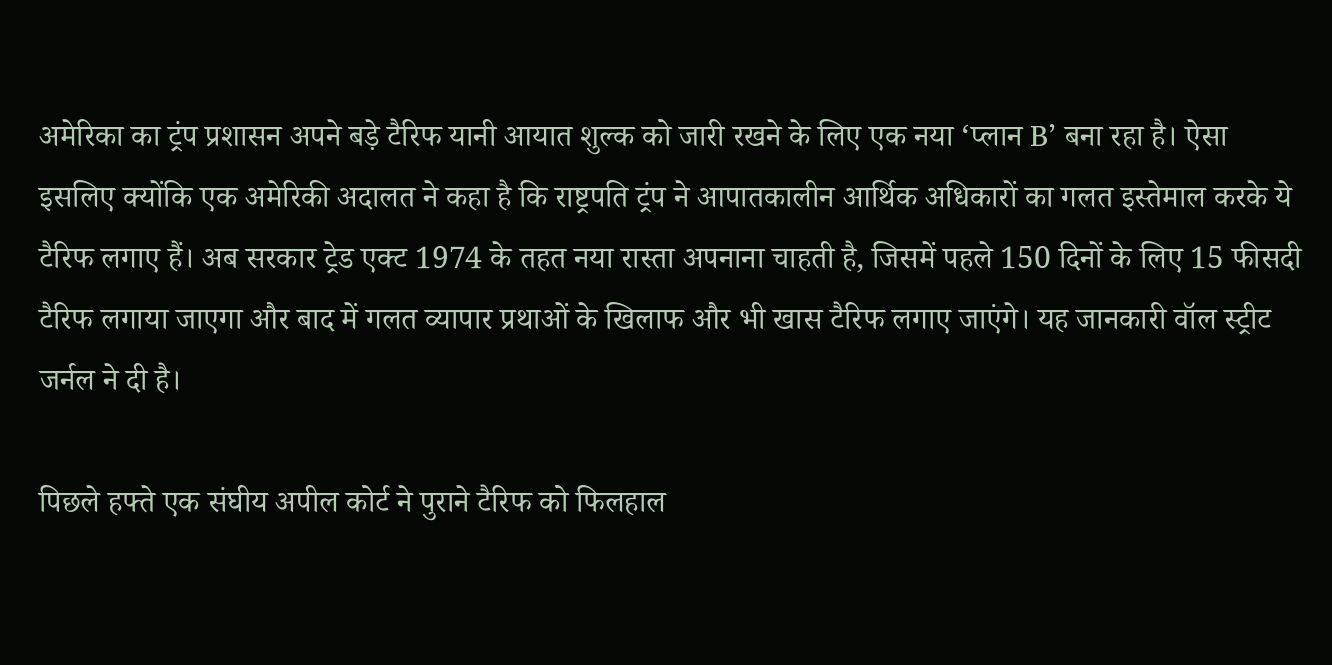अमेरिका का ट्रंप प्रशासन अपने बड़े टैरिफ यानी आयात शुल्क को जारी रखने के लिए एक नया ‘प्लान B’ बना रहा है। ऐसा इसलिए क्योंकि एक अमेरिकी अदालत ने कहा है कि राष्ट्रपति ट्रंप ने आपातकालीन आर्थिक अधिकारों का गलत इस्तेमाल करके ये टैरिफ लगाए हैं। अब सरकार ट्रेड एक्ट 1974 के तहत नया रास्ता अपनाना चाहती है, जिसमें पहले 150 दिनों के लिए 15 फीसदी टैरिफ लगाया जाएगा और बाद में गलत व्यापार प्रथाओं के खिलाफ और भी खास टैरिफ लगाए जाएंगे। यह जानकारी वॉल स्ट्रीट जर्नल ने दी है।

पिछले हफ्ते एक संघीय अपील कोर्ट ने पुराने टैरिफ को फिलहाल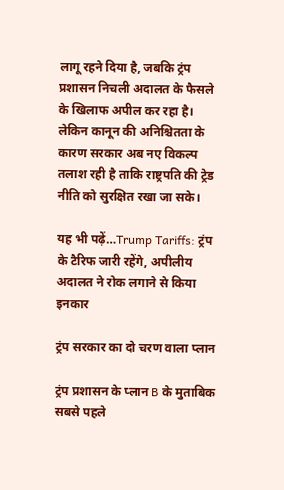लागू रहने दिया है, जबकि ट्रंप प्रशासन निचली अदालत के फैसले के खिलाफ अपील कर रहा है। लेकिन कानून की अनिश्चितता के कारण सरकार अब नए विकल्प तलाश रही है ताकि राष्ट्रपति की ट्रेड नीति को सुरक्षित रखा जा सके।

यह भी पढ़ें…Trump Tariffs: ट्रंप के टैरिफ जारी रहेंगे, अपीलीय अदालत ने रोक लगाने से किया इनकार

ट्रंप सरकार का दो चरण वाला प्लान

ट्रंप प्रशासन के प्लान B के मुताबिक सबसे पहले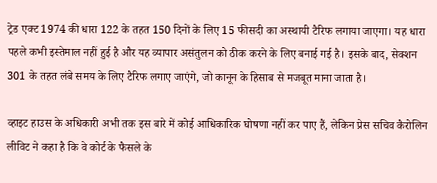ट्रेड एक्ट 1974 की धारा 122 के तहत 150 दिनों के लिए 15 फीसदी का अस्थायी टैरिफ लगाया जाएगा। यह धारा पहले कभी इस्तेमाल नहीं हुई है और यह व्यापार असंतुलन को ठीक करने के लिए बनाई गई है। इसके बाद, सेक्शन 301 के तहत लंबे समय के लिए टैरिफ लगाए जाएंगे, जो कानून के हिसाब से मजबूत माना जाता है।

व्हाइट हाउस के अधिकारी अभी तक इस बारे में कोई आधिकारिक घोषणा नहीं कर पाए हैं, लेकिन प्रेस सचिव कैरोलिन लीविट ने कहा है कि वे कोर्ट के फैसले के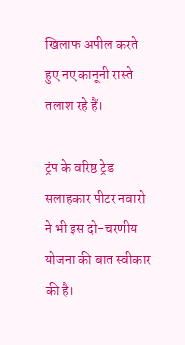खिलाफ अपील करते हुए नए कानूनी रास्ते तलाश रहे हैं।

ट्रंप के वरिष्ठ ट्रेड सलाहकार पीटर नवारो ने भी इस दो-चरणीय योजना की बात स्वीकार की है।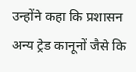उन्होंने कहा कि प्रशासन अन्य ट्रेड कानूनों जैसे कि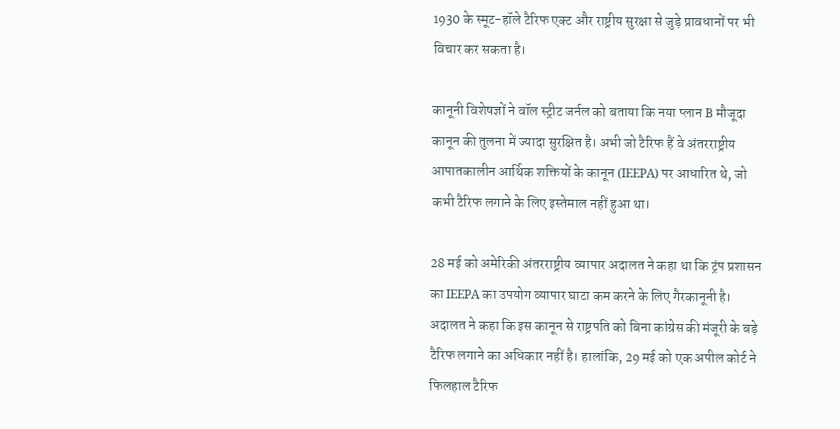1930 के स्मूट-हॉले टैरिफ एक्ट और राष्ट्रीय सुरक्षा से जुड़े प्रावधानों पर भी विचार कर सकता है।

कानूनी विशेषज्ञों ने वॉल स्ट्रीट जर्नल को बताया कि नया प्लान B मौजूदा कानून की तुलना में ज्यादा सुरक्षित है। अभी जो टैरिफ हैं वे अंतरराष्ट्रीय आपातकालीन आर्थिक शक्तियों के कानून (IEEPA) पर आधारित थे, जो कभी टैरिफ लगाने के लिए इस्तेमाल नहीं हुआ था।

28 मई को अमेरिकी अंतरराष्ट्रीय व्यापार अदालत ने कहा था कि ट्रंप प्रशासन का IEEPA का उपयोग व्यापार घाटा कम करने के लिए गैरकानूनी है। अदालत ने कहा कि इस कानून से राष्ट्रपति को बिना कांग्रेस की मंजूरी के बड़े टैरिफ लगाने का अधिकार नहीं है। हालांकि, 29 मई को एक अपील कोर्ट ने फिलहाल टैरिफ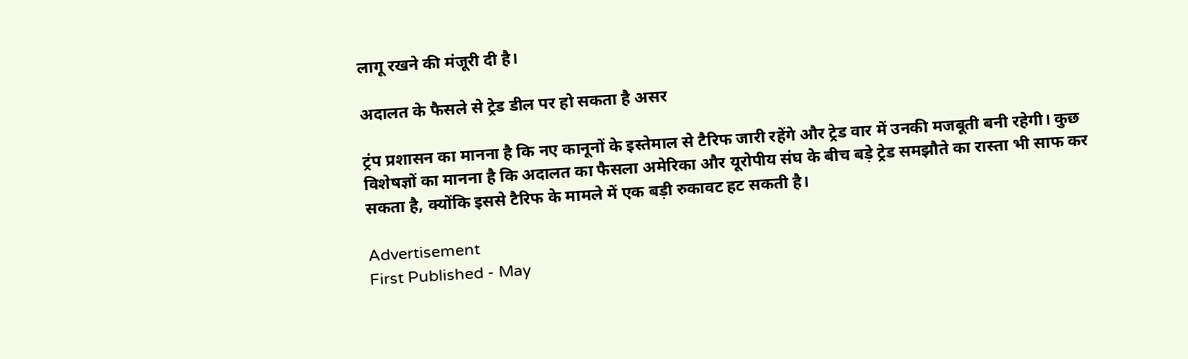लागू रखने की मंजूरी दी है।

अदालत के फैसले से ट्रेड डील पर हो सकता है असर

ट्रंप प्रशासन का मानना है कि नए कानूनों के इस्तेमाल से टैरिफ जारी रहेंगे और ट्रेड वार में उनकी मजबूती बनी रहेगी। कुछ विशेषज्ञों का मानना है कि अदालत का फैसला अमेरिका और यूरोपीय संघ के बीच बड़े ट्रेड समझौते का रास्ता भी साफ कर सकता है, क्योंकि इससे टैरिफ के मामले में एक बड़ी रुकावट हट सकती है।

Advertisement
First Published - May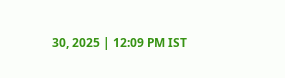30, 2025 | 12:09 PM IST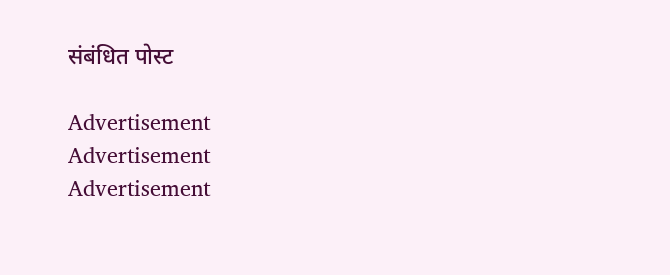संबंधित पोस्ट

Advertisement
Advertisement
Advertisement